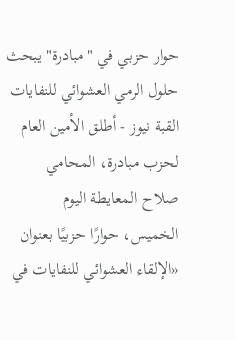حوار حزبي في "مبادرة" يبحث حلول الرمي العشوائي للنفايات
القبة نيوز - أطلق الأمين العام لحزب مبادرة، المحامي صلاح المعايطة اليوم الخميس، حوارًا حزبيًا بعنوان «الإلقاء العشوائي للنفايات في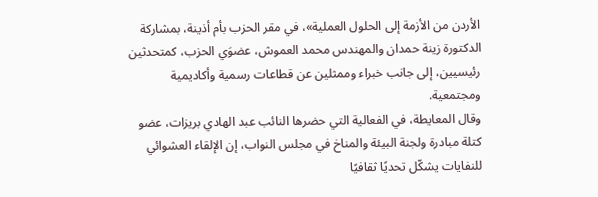الأردن من الأزمة إلى الحلول العملية»، في مقر الحزب بأم أذينة، بمشاركة الدكتورة زينة حمدان والمهندس محمد العموش، عضوَي الحزب، كمتحدثين رئيسيين، إلى جانب خبراء وممثلين عن قطاعات رسمية وأكاديمية ومجتمعية.
وقال المعايطة، في الفعالية التي حضرها النائب عبد الهادي بريزات، عضو كتلة مبادرة ولجنة البيئة والمناخ في مجلس النواب، إن الإلقاء العشوائي للنفايات يشكّل تحديًا ثقافيًا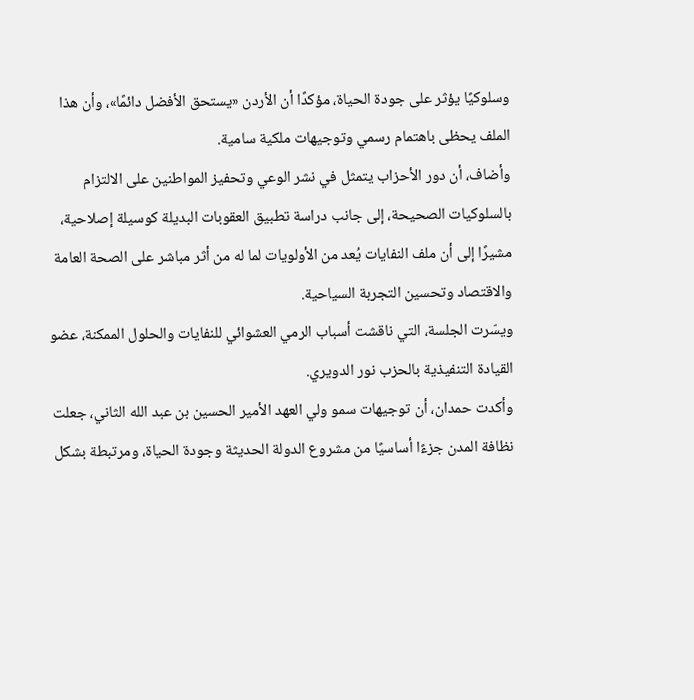وسلوكيًا يؤثر على جودة الحياة، مؤكدًا أن الأردن «يستحق الأفضل دائمًا»، وأن هذا الملف يحظى باهتمام رسمي وتوجيهات ملكية سامية.
وأضاف، أن دور الأحزاب يتمثل في نشر الوعي وتحفيز المواطنين على الالتزام بالسلوكيات الصحيحة، إلى جانب دراسة تطبيق العقوبات البديلة كوسيلة إصلاحية، مشيرًا إلى أن ملف النفايات يُعد من الأولويات لما له من أثر مباشر على الصحة العامة والاقتصاد وتحسين التجربة السياحية.
ويسّرت الجلسة، التي ناقشت أسباب الرمي العشوائي للنفايات والحلول الممكنة، عضو القيادة التنفيذية بالحزب نور الدويري.
وأكدت حمدان، أن توجيهات سمو ولي العهد الأمير الحسين بن عبد الله الثاني، جعلت نظافة المدن جزءًا أساسيًا من مشروع الدولة الحديثة وجودة الحياة، ومرتبطة بشكل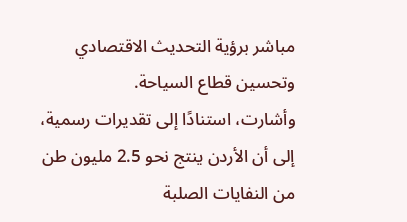مباشر برؤية التحديث الاقتصادي وتحسين قطاع السياحة.
وأشارت، استنادًا إلى تقديرات رسمية، إلى أن الأردن ينتج نحو 2.5 مليون طن من النفايات الصلبة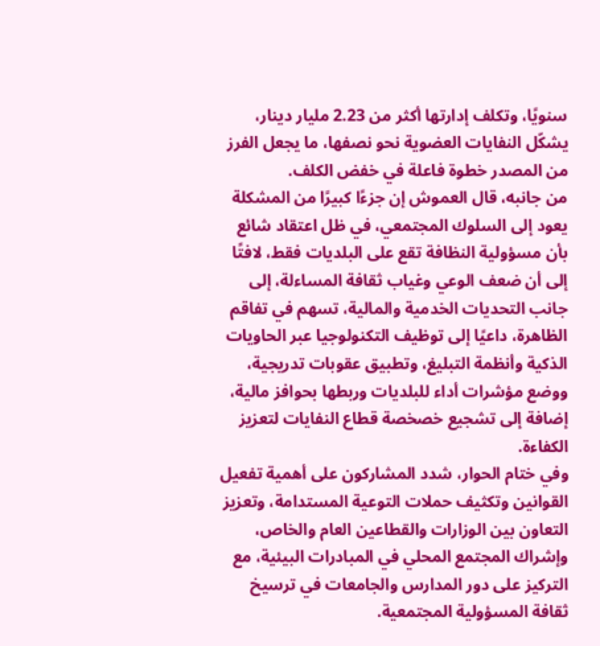سنويًا، وتكلف إدارتها أكثر من 2.23 مليار دينار، يشكّل النفايات العضوية نحو نصفها، ما يجعل الفرز من المصدر خطوة فاعلة في خفض الكلف.
من جانبه، قال العموش إن جزءًا كبيرًا من المشكلة يعود إلى السلوك المجتمعي، في ظل اعتقاد شائع بأن مسؤولية النظافة تقع على البلديات فقط، لافتًا إلى أن ضعف الوعي وغياب ثقافة المساءلة، إلى جانب التحديات الخدمية والمالية، تسهم في تفاقم الظاهرة، داعيًا إلى توظيف التكنولوجيا عبر الحاويات الذكية وأنظمة التبليغ، وتطبيق عقوبات تدريجية، ووضع مؤشرات أداء للبلديات وربطها بحوافز مالية، إضافة إلى تشجيع خصخصة قطاع النفايات لتعزيز الكفاءة.
وفي ختام الحوار، شدد المشاركون على أهمية تفعيل القوانين وتكثيف حملات التوعية المستدامة، وتعزيز التعاون بين الوزارات والقطاعين العام والخاص، وإشراك المجتمع المحلي في المبادرات البيئية، مع التركيز على دور المدارس والجامعات في ترسيخ ثقافة المسؤولية المجتمعية.